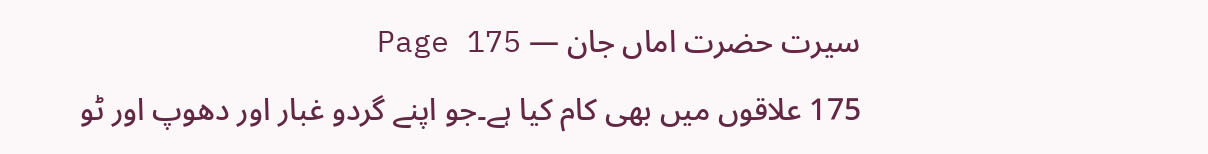سیرت حضرت اماں جان — Page 175
175 علاقوں میں بھی کام کیا ہے۔جو اپنے گردو غبار اور دھوپ اور ٹو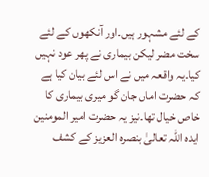کے لئے مشہور ہیں۔اور آنکھوں کے لئے سخت مضر لیکن بیماری نے پھر عود نہیں کیا۔یہ واقعہ میں نے اس لئے بیان کیا ہے کہ حضرت اماں جان گو میری بیماری کا خاص خیال تھا۔نیز یہ حضرت امیر المومنین ایدہ اللہ تعالیٰ بنصرہ العزیز کے کشف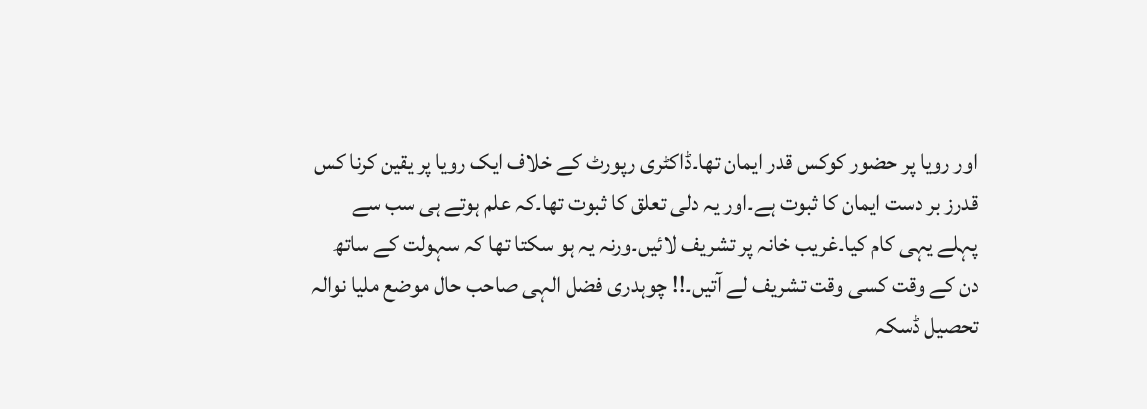اور رویا پر حضور کوکس قدر ایمان تھا۔ڈاکٹری رپورٹ کے خلاف ایک رویا پر یقین کرنا کس قدرز بر دست ایمان کا ثبوت ہے۔اور یہ دلی تعلق کا ثبوت تھا۔کہ علم ہوتے ہی سب سے پہلے یہی کام کیا۔غریب خانہ پر تشریف لائیں۔ورنہ یہ ہو سکتا تھا کہ سہولت کے ساتھ دن کے وقت کسی وقت تشریف لے آتیں۔!! چوہدری فضل الہی صاحب حال موضع ملیا نوالہ تحصیل ڈسکہ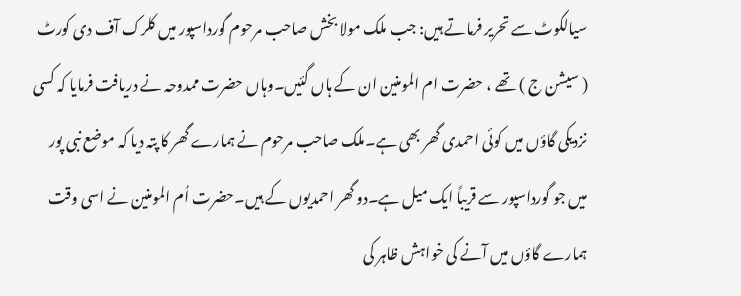سیالکوٹ سے تحریر فرماتے ہیں: جب ملک مولا بخش صاحب مرحوم گورداسپور میں کلرک آف دی کورٹ ( سیشن ج ) تھے ، حضرت ام المومنین ان کے ہاں گئیں۔وہاں حضرت ممدوحہ نے دریافت فرمایا کہ کسی نزدیکی گاؤں میں کوئی احمدی گھر بھی ہے۔ملک صاحب مرحوم نے ہمارے گھر کا پتہ دیا کہ موضع نبی پور میں جو گورداسپور سے قریباً ایک میل ہے۔دو گھر احمدیوں کے ہیں۔حضرت اُم المومنین نے اسی وقت ہمارے گاؤں میں آنے کی خواہش ظاہر کی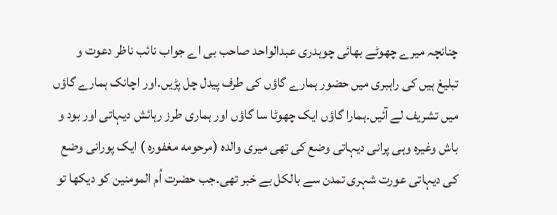چنانچہ میرے چھوٹے بھائی چوہدری عبدالواحد صاحب بی اے جواب نائب ناظر دعوت و تبلیغ ہیں کی راہبری میں حضور ہمارے گاؤں کی طرف پیدل چل پڑیں۔اور اچانک ہمارے گاؤں میں تشریف لے آئیں۔ہمارا گاؤں ایک چھوٹا سا گاؤں اور ہماری طرز رہائش دیہاتی اور بود و باش وغیرہ وہی پرانی دیہاتی وضع کی تھی میری والدہ (مرحومه مغفوره ) ایک پورانی وضع کی دیہاتی عورت شہری تمدن سے بالکل بے خبر تھی۔جب حضرت اُم المومنین کو دیکھا تو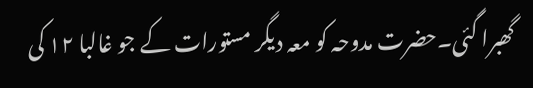گھبرا گئی۔حضرت مدوحہ کو معہ دیگر مستورات کے جو غالبا ۱۲ کی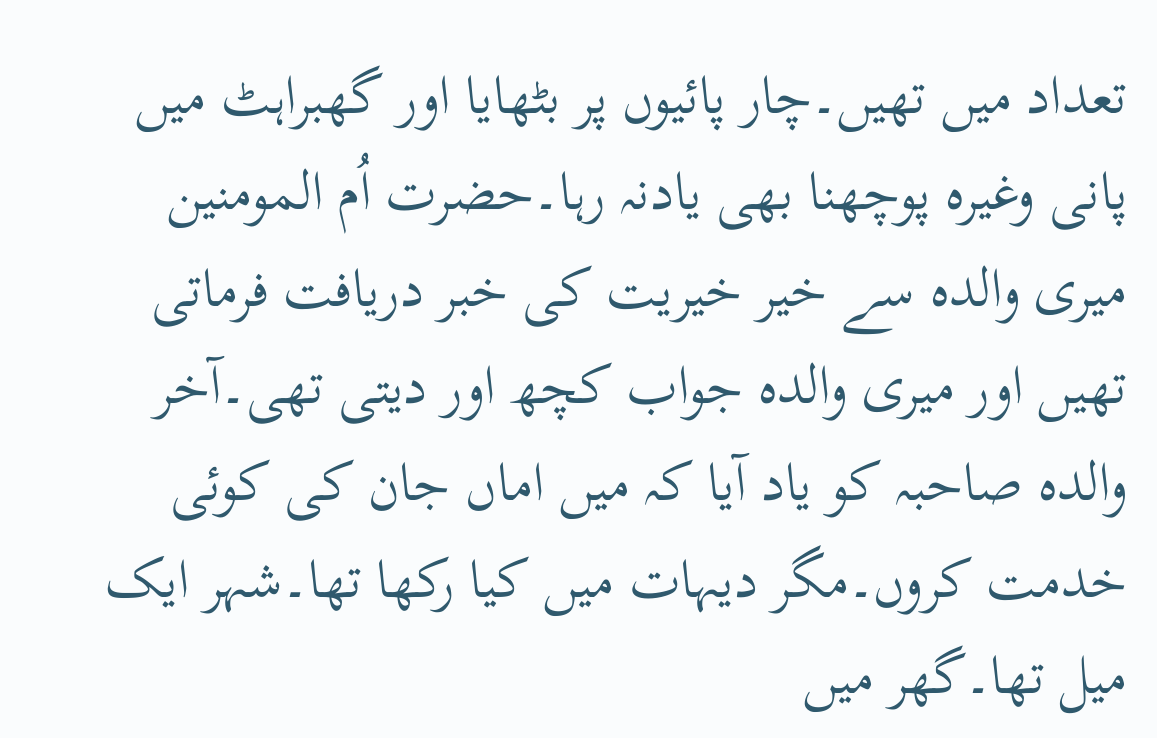تعداد میں تھیں۔چار پائیوں پر بٹھایا اور گھبراہٹ میں پانی وغیرہ پوچھنا بھی یادنہ رہا۔حضرت اُم المومنین میری والدہ سے خیر خیریت کی خبر دریافت فرماتی تھیں اور میری والدہ جواب کچھ اور دیتی تھی۔آخر والدہ صاحبہ کو یاد آیا کہ میں اماں جان کی کوئی خدمت کروں۔مگر دیہات میں کیا رکھا تھا۔شہر ایک میل تھا۔گھر میں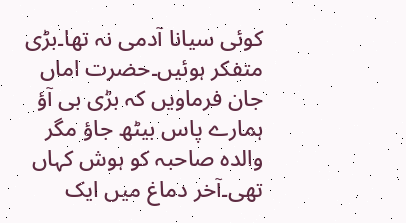کوئی سیانا آدمی نہ تھا۔بڑی متفکر ہوئیں۔حضرت اماں جان فرماویں کہ بڑی بی آؤ ہمارے پاس بیٹھ جاؤ مگر والدہ صاحبہ کو ہوش کہاں تھی۔آخر دماغ میں ایک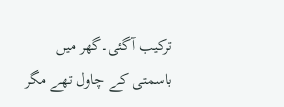ترکیب آگئی۔گھر میں باسمتی کے چاول تھے مگر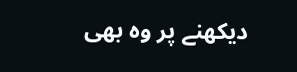دیکھنے پر وہ بھی